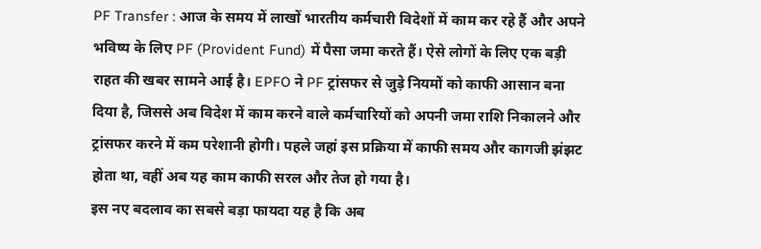PF Transfer : आज के समय में लाखों भारतीय कर्मचारी विदेशों में काम कर रहे हैं और अपने भविष्य के लिए PF (Provident Fund) में पैसा जमा करते हैं। ऐसे लोगों के लिए एक बड़ी राहत की खबर सामने आई है। EPFO ने PF ट्रांसफर से जुड़े नियमों को काफी आसान बना दिया है, जिससे अब विदेश में काम करने वाले कर्मचारियों को अपनी जमा राशि निकालने और ट्रांसफर करने में कम परेशानी होगी। पहले जहां इस प्रक्रिया में काफी समय और कागजी झंझट होता था, वहीं अब यह काम काफी सरल और तेज हो गया है।
इस नए बदलाव का सबसे बड़ा फायदा यह है कि अब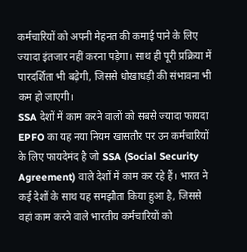कर्मचारियों को अपनी मेहनत की कमाई पाने के लिए ज्यादा इंतजार नहीं करना पड़ेगा। साथ ही पूरी प्रक्रिया में पारदर्शिता भी बढ़ेगी, जिससे धोखाधड़ी की संभावना भी कम हो जाएगी।
SSA देशों में काम करने वालों को सबसे ज्यादा फायदा
EPFO का यह नया नियम खासतौर पर उन कर्मचारियों के लिए फायदेमंद है जो SSA (Social Security Agreement) वाले देशों में काम कर रहे हैं। भारत ने कई देशों के साथ यह समझौता किया हुआ है, जिससे वहां काम करने वाले भारतीय कर्मचारियों को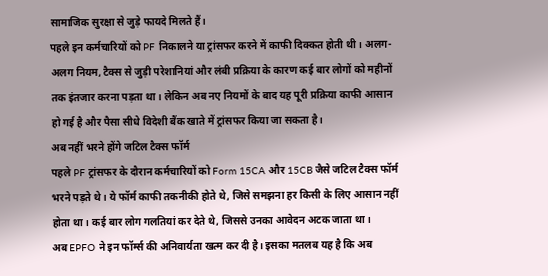सामाजिक सुरक्षा से जुड़े फायदे मिलते हैं।
पहले इन कर्मचारियों को PF निकालने या ट्रांसफर करने में काफी दिक्कत होती थी। अलग-अलग नियम, टैक्स से जुड़ी परेशानियां और लंबी प्रक्रिया के कारण कई बार लोगों को महीनों तक इंतजार करना पड़ता था। लेकिन अब नए नियमों के बाद यह पूरी प्रक्रिया काफी आसान हो गई है और पैसा सीधे विदेशी बैंक खाते में ट्रांसफर किया जा सकता है।
अब नहीं भरने होंगे जटिल टैक्स फॉर्म
पहले PF ट्रांसफर के दौरान कर्मचारियों को Form 15CA और 15CB जैसे जटिल टैक्स फॉर्म भरने पड़ते थे। ये फॉर्म काफी तकनीकी होते थे, जिसे समझना हर किसी के लिए आसान नहीं होता था। कई बार लोग गलतियां कर देते थे, जिससे उनका आवेदन अटक जाता था।
अब EPFO ने इन फॉर्म्स की अनिवार्यता खत्म कर दी है। इसका मतलब यह है कि अब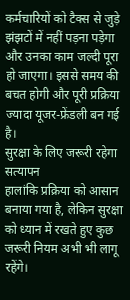कर्मचारियों को टैक्स से जुड़े झंझटों में नहीं पड़ना पड़ेगा और उनका काम जल्दी पूरा हो जाएगा। इससे समय की बचत होगी और पूरी प्रक्रिया ज्यादा यूजर-फ्रेंडली बन गई है।
सुरक्षा के लिए जरूरी रहेगा सत्यापन
हालांकि प्रक्रिया को आसान बनाया गया है, लेकिन सुरक्षा को ध्यान में रखते हुए कुछ जरूरी नियम अभी भी लागू रहेंगे।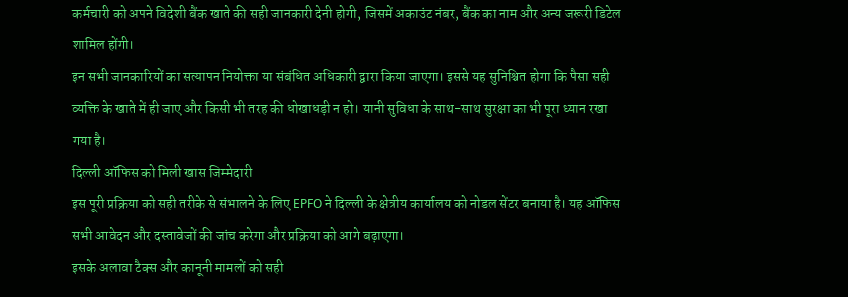कर्मचारी को अपने विदेशी बैंक खाते की सही जानकारी देनी होगी, जिसमें अकाउंट नंबर, बैंक का नाम और अन्य जरूरी डिटेल शामिल होंगी।
इन सभी जानकारियों का सत्यापन नियोक्ता या संबंधित अधिकारी द्वारा किया जाएगा। इससे यह सुनिश्चित होगा कि पैसा सही व्यक्ति के खाते में ही जाए और किसी भी तरह की धोखाधड़ी न हो। यानी सुविधा के साथ-साथ सुरक्षा का भी पूरा ध्यान रखा गया है।
दिल्ली ऑफिस को मिली खास जिम्मेदारी
इस पूरी प्रक्रिया को सही तरीके से संभालने के लिए EPFO ने दिल्ली के क्षेत्रीय कार्यालय को नोडल सेंटर बनाया है। यह ऑफिस सभी आवेदन और दस्तावेजों की जांच करेगा और प्रक्रिया को आगे बढ़ाएगा।
इसके अलावा टैक्स और कानूनी मामलों को सही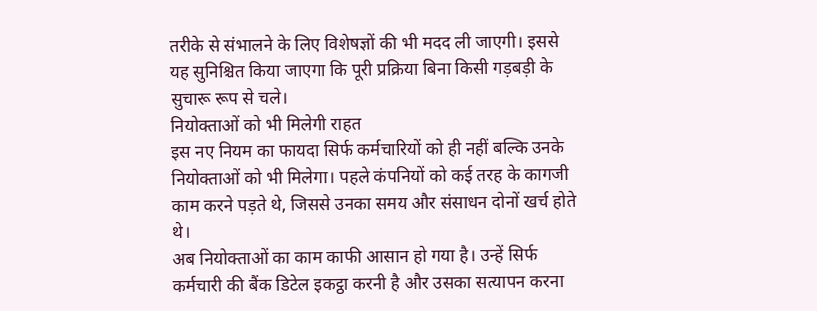तरीके से संभालने के लिए विशेषज्ञों की भी मदद ली जाएगी। इससे यह सुनिश्चित किया जाएगा कि पूरी प्रक्रिया बिना किसी गड़बड़ी के सुचारू रूप से चले।
नियोक्ताओं को भी मिलेगी राहत
इस नए नियम का फायदा सिर्फ कर्मचारियों को ही नहीं बल्कि उनके नियोक्ताओं को भी मिलेगा। पहले कंपनियों को कई तरह के कागजी काम करने पड़ते थे, जिससे उनका समय और संसाधन दोनों खर्च होते थे।
अब नियोक्ताओं का काम काफी आसान हो गया है। उन्हें सिर्फ कर्मचारी की बैंक डिटेल इकट्ठा करनी है और उसका सत्यापन करना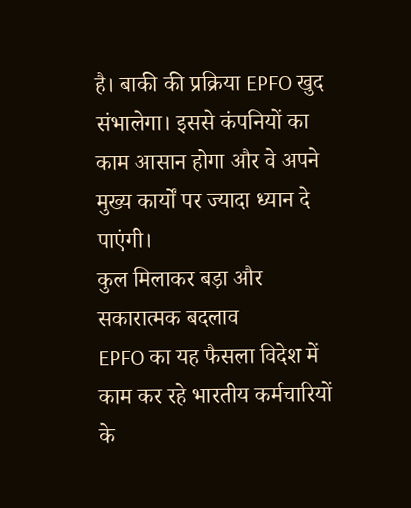है। बाकी की प्रक्रिया EPFO खुद संभालेगा। इससे कंपनियों का काम आसान होगा और वे अपने मुख्य कार्यों पर ज्यादा ध्यान दे पाएंगी।
कुल मिलाकर बड़ा और सकारात्मक बदलाव
EPFO का यह फैसला विदेश में काम कर रहे भारतीय कर्मचारियों के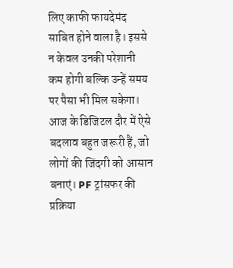लिए काफी फायदेमंद साबित होने वाला है। इससे न केवल उनकी परेशानी कम होगी बल्कि उन्हें समय पर पैसा भी मिल सकेगा।
आज के डिजिटल दौर में ऐसे बदलाव बहुत जरूरी हैं, जो लोगों की जिंदगी को आसान बनाएं। PF ट्रांसफर की प्रक्रिया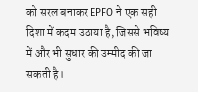को सरल बनाकर EPFO ने एक सही दिशा में कदम उठाया है, जिससे भविष्य में और भी सुधार की उम्मीद की जा सकती है।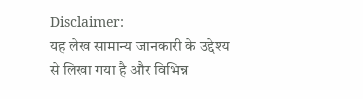Disclaimer:
यह लेख सामान्य जानकारी के उद्देश्य से लिखा गया है और विभिन्न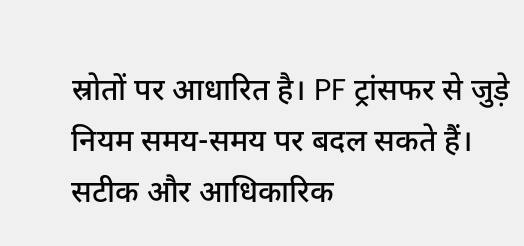स्रोतों पर आधारित है। PF ट्रांसफर से जुड़े नियम समय-समय पर बदल सकते हैं। सटीक और आधिकारिक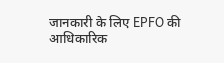जानकारी के लिए EPFO की आधिकारिक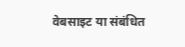वेबसाइट या संबंधित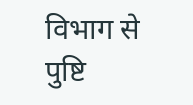विभाग से पुष्टि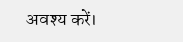अवश्य करें।